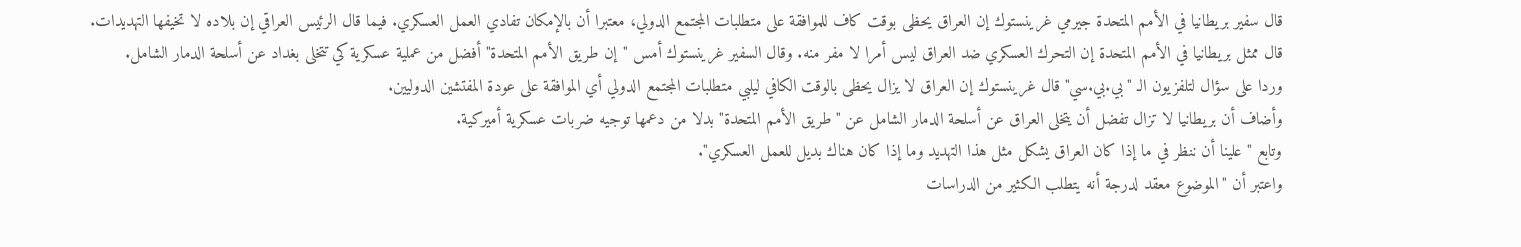قال سفير بريطانيا في الأمم المتحدة جيرمي غرينستوك إن العراق يحظى بوقت كاف للموافقة على متطلبات المجتمع الدولي، معتبرا أن بالإمكان تفادي العمل العسكري. فيما قال الرئيس العراقي إن بلاده لا تخيفها التهديدات.
قال ممثل بريطانيا في الأمم المتحدة إن التحرك العسكري ضد العراق ليس أمرا لا مفر منه. وقال السفير غرينستوك أمس "إن طريق الأمم المتحدة" أفضل من عملية عسكرية كي تتخلى بغداد عن أسلحة الدمار الشامل.
وردا على سؤال لتلفزيون الـ "بي.بي.سي" قال غرينستوك إن العراق لا يزال يحظى بالوقت الكافي ليلبي متطلبات المجتمع الدولي أي الموافقة على عودة المفتشين الدوليين.
وأضاف أن بريطانيا لا تزال تفضل أن يتخلى العراق عن أسلحة الدمار الشامل عن "طريق الأمم المتحدة" بدلا من دعمها توجيه ضربات عسكرية أميركية.
وتابع "علينا أن ننظر في ما إذا كان العراق يشكل مثل هذا التهديد وما إذا كان هناك بديل للعمل العسكري".
واعتبر أن "الموضوع معقد لدرجة أنه يتطلب الكثير من الدراسات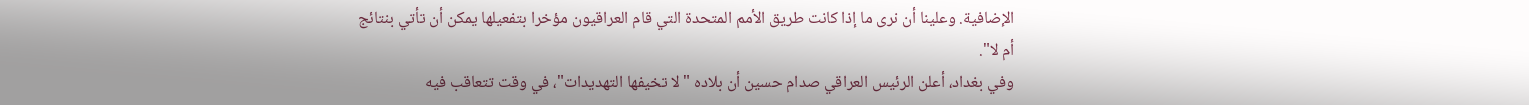الإضافية. وعلينا أن نرى ما إذا كانت طريق الأمم المتحدة التي قام العراقيون مؤخرا بتفعيلها يمكن أن تأتي بنتائج أم لا".
وفي بغداد، أعلن الرئيس العراقي صدام حسين أن بلاده "لا تخيفها التهديدات"، في وقت تتعاقب فيه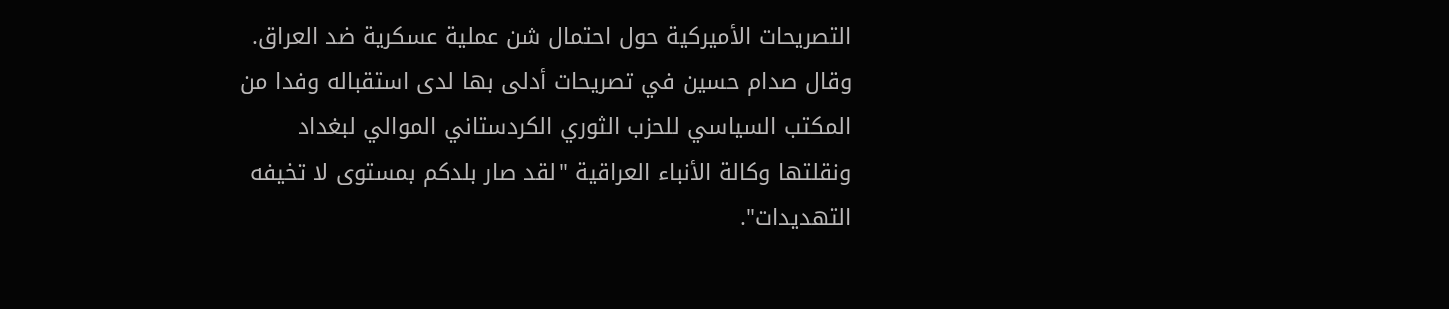التصريحات الأميركية حول احتمال شن عملية عسكرية ضد العراق.
وقال صدام حسين في تصريحات أدلى بها لدى استقباله وفدا من المكتب السياسي للحزب الثوري الكردستاني الموالي لبغداد ونقلتها وكالة الأنباء العراقية "لقد صار بلدكم بمستوى لا تخيفه التهديدات".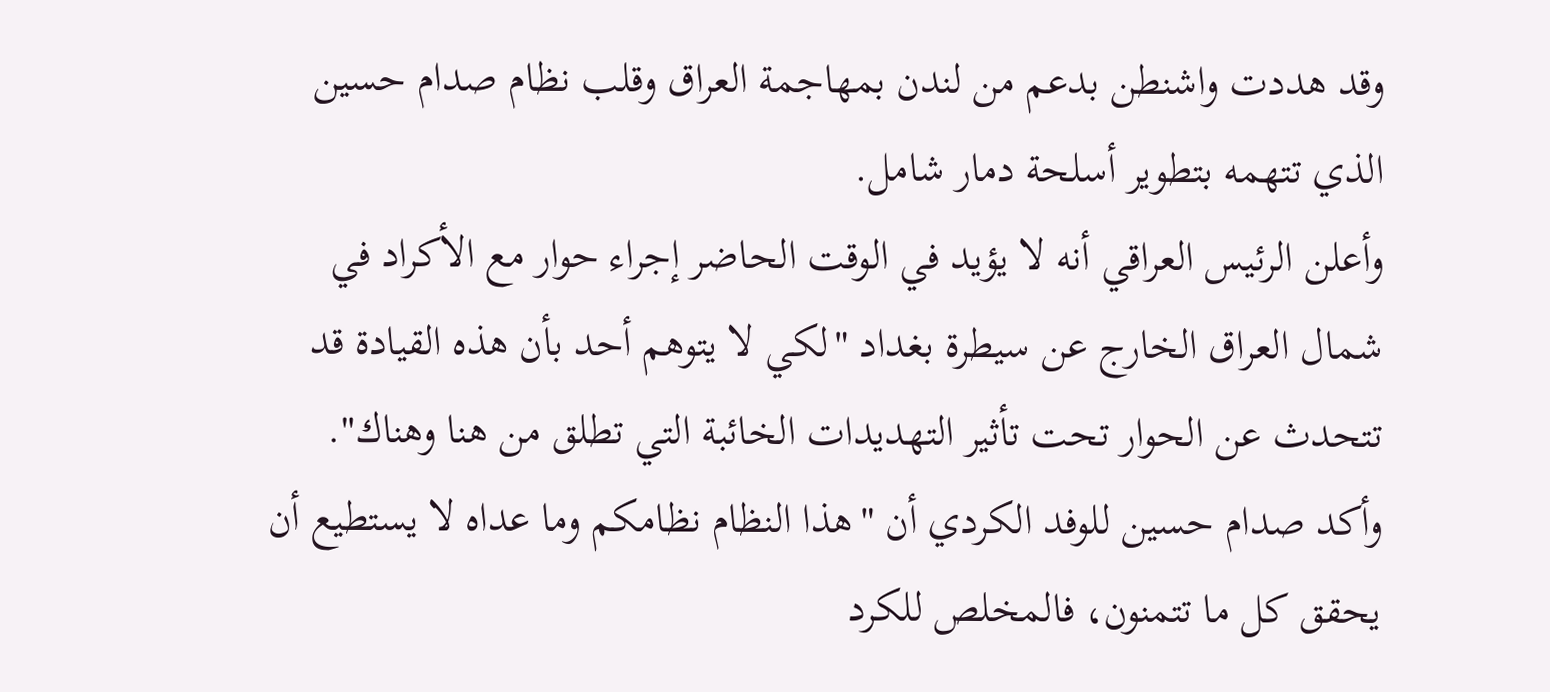وقد هددت واشنطن بدعم من لندن بمهاجمة العراق وقلب نظام صدام حسين الذي تتهمه بتطوير أسلحة دمار شامل.
وأعلن الرئيس العراقي أنه لا يؤيد في الوقت الحاضر إجراء حوار مع الأكراد في شمال العراق الخارج عن سيطرة بغداد "لكي لا يتوهم أحد بأن هذه القيادة قد تتحدث عن الحوار تحت تأثير التهديدات الخائبة التي تطلق من هنا وهناك".
وأكد صدام حسين للوفد الكردي أن "هذا النظام نظامكم وما عداه لا يستطيع أن يحقق كل ما تتمنون، فالمخلص للكرد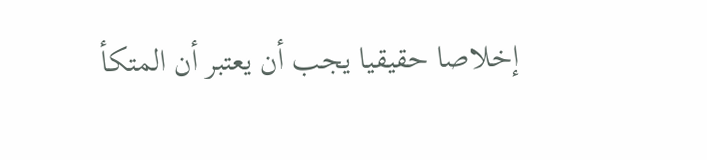إخلاصا حقيقيا يجب أن يعتبر أن المتكأ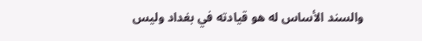والسند الأساس له هو قيادته في بغداد وليس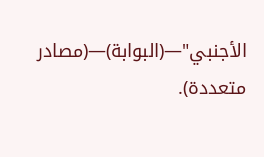الأجنبي"—(البوابة)—(مصادر متعددة).